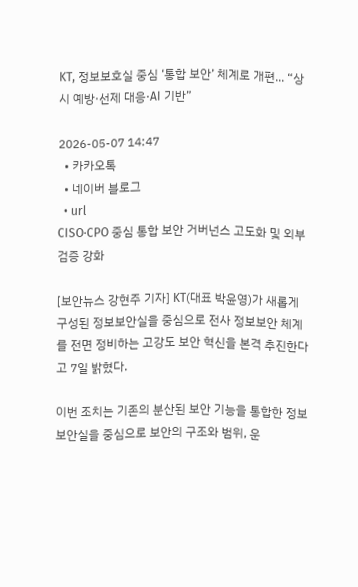KT, 정보보호실 중심 ‘통합 보안’ 체계로 개편... “상시 예방·선제 대응·AI 기반”

2026-05-07 14:47
  • 카카오톡
  • 네이버 블로그
  • url
CISO·CPO 중심 통합 보안 거버넌스 고도화 및 외부 검증 강화

[보안뉴스 강현주 기자] KT(대표 박윤영)가 새롭게 구성된 정보보안실을 중심으로 전사 정보보안 체계를 전면 정비하는 고강도 보안 혁신을 본격 추진한다고 7일 밝혔다.

이번 조치는 기존의 분산된 보안 기능을 통합한 정보보안실을 중심으로 보안의 구조와 범위, 운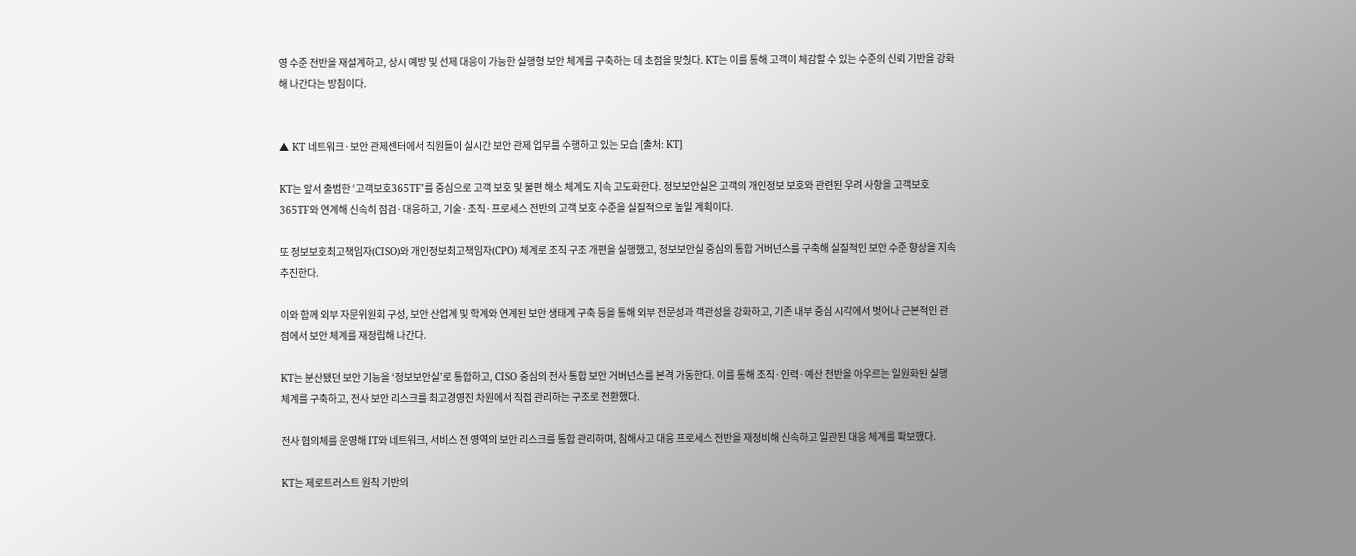영 수준 전반을 재설계하고, 상시 예방 및 선제 대응이 가능한 실행형 보안 체계를 구축하는 데 초점을 맞췄다. KT는 이를 통해 고객이 체감할 수 있는 수준의 신뢰 기반을 강화해 나간다는 방침이다.


▲ KT 네트워크·보안 관제센터에서 직원들이 실시간 보안 관제 업무를 수행하고 있는 모습 [출처: KT]

KT는 앞서 출범한 ‘고객보호365TF’를 중심으로 고객 보호 및 불편 해소 체계도 지속 고도화한다. 정보보안실은 고객의 개인정보 보호와 관련된 우려 사항을 고객보호365TF와 연계해 신속히 점검·대응하고, 기술·조직·프로세스 전반의 고객 보호 수준을 실질적으로 높일 계획이다.

또 정보보호최고책임자(CISO)와 개인정보최고책임자(CPO) 체계로 조직 구조 개편을 실행했고, 정보보안실 중심의 통합 거버넌스를 구축해 실질적인 보안 수준 향상을 지속 추진한다.

이와 함께 외부 자문위원회 구성, 보안 산업계 및 학계와 연계된 보안 생태계 구축 등을 통해 외부 전문성과 객관성을 강화하고, 기존 내부 중심 시각에서 벗어나 근본적인 관점에서 보안 체계를 재정립해 나간다.

KT는 분산됐던 보안 기능을 ‘정보보안실’로 통합하고, CISO 중심의 전사 통합 보안 거버넌스를 본격 가동한다. 이를 통해 조직·인력·예산 전반을 아우르는 일원화된 실행 체계를 구축하고, 전사 보안 리스크를 최고경영진 차원에서 직접 관리하는 구조로 전환했다.

전사 협의체를 운영해 IT와 네트워크, 서비스 전 영역의 보안 리스크를 통합 관리하며, 침해사고 대응 프로세스 전반을 재정비해 신속하고 일관된 대응 체계를 확보했다.

KT는 제로트러스트 원칙 기반의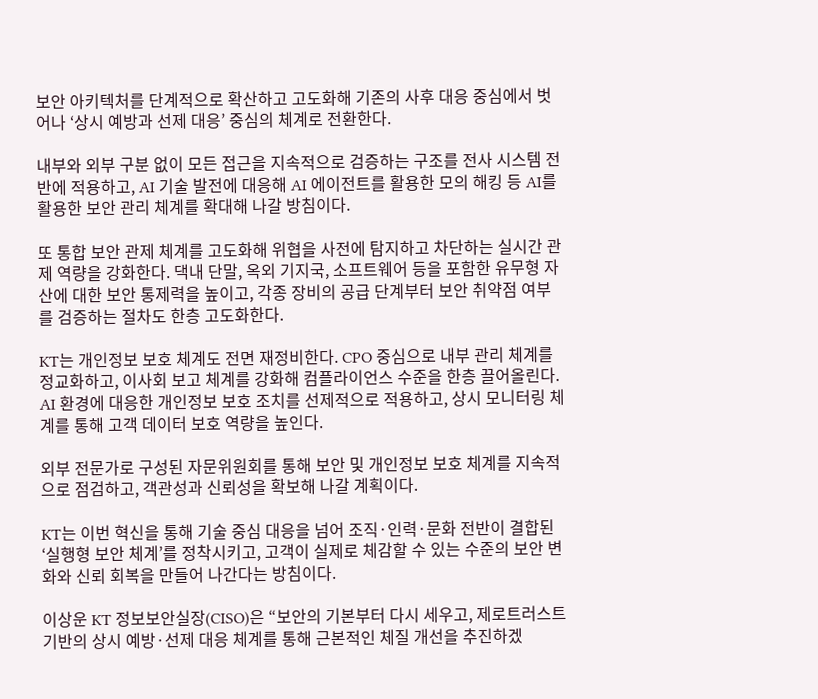보안 아키텍처를 단계적으로 확산하고 고도화해 기존의 사후 대응 중심에서 벗어나 ‘상시 예방과 선제 대응’ 중심의 체계로 전환한다.

내부와 외부 구분 없이 모든 접근을 지속적으로 검증하는 구조를 전사 시스템 전반에 적용하고, AI 기술 발전에 대응해 AI 에이전트를 활용한 모의 해킹 등 AI를 활용한 보안 관리 체계를 확대해 나갈 방침이다.

또 통합 보안 관제 체계를 고도화해 위협을 사전에 탐지하고 차단하는 실시간 관제 역량을 강화한다. 댁내 단말, 옥외 기지국, 소프트웨어 등을 포함한 유무형 자산에 대한 보안 통제력을 높이고, 각종 장비의 공급 단계부터 보안 취약점 여부를 검증하는 절차도 한층 고도화한다.

KT는 개인정보 보호 체계도 전면 재정비한다. CPO 중심으로 내부 관리 체계를 정교화하고, 이사회 보고 체계를 강화해 컴플라이언스 수준을 한층 끌어올린다. AI 환경에 대응한 개인정보 보호 조치를 선제적으로 적용하고, 상시 모니터링 체계를 통해 고객 데이터 보호 역량을 높인다.

외부 전문가로 구성된 자문위원회를 통해 보안 및 개인정보 보호 체계를 지속적으로 점검하고, 객관성과 신뢰성을 확보해 나갈 계획이다.

KT는 이번 혁신을 통해 기술 중심 대응을 넘어 조직·인력·문화 전반이 결합된 ‘실행형 보안 체계’를 정착시키고, 고객이 실제로 체감할 수 있는 수준의 보안 변화와 신뢰 회복을 만들어 나간다는 방침이다.

이상운 KT 정보보안실장(CISO)은 “보안의 기본부터 다시 세우고, 제로트러스트 기반의 상시 예방·선제 대응 체계를 통해 근본적인 체질 개선을 추진하겠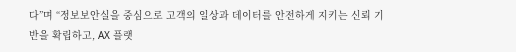다”며 “정보보안실을 중심으로 고객의 일상과 데이터를 안전하게 지키는 신뢰 기반을 확립하고, AX 플랫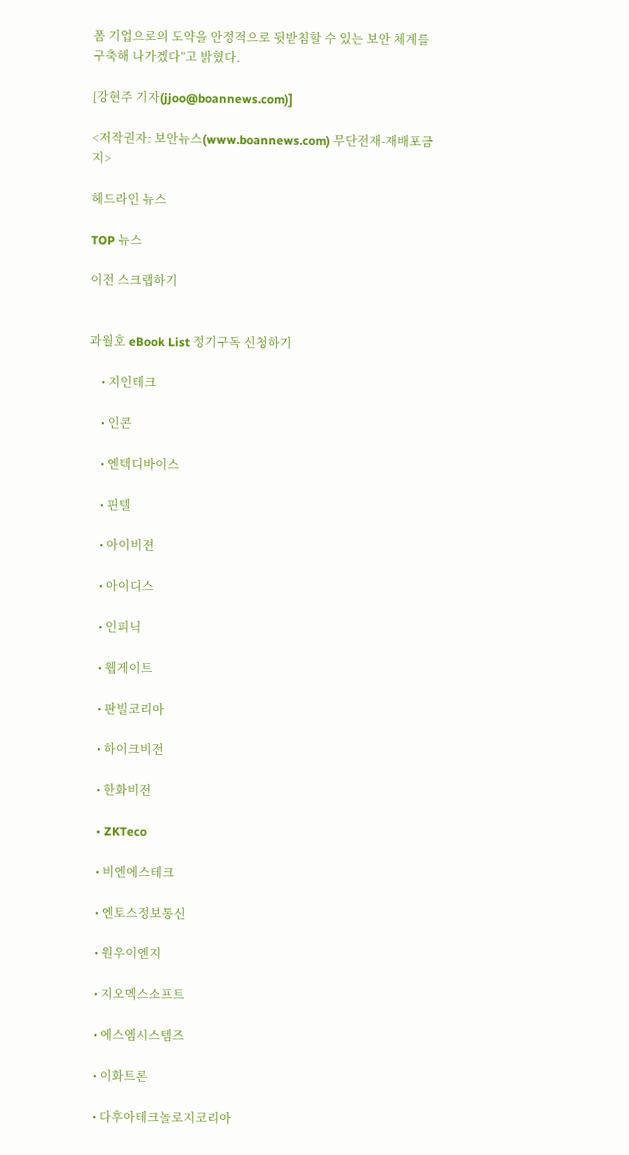폼 기업으로의 도약을 안정적으로 뒷받침할 수 있는 보안 체계를 구축해 나가겠다”고 밝혔다.

[강현주 기자(jjoo@boannews.com)]

<저작권자: 보안뉴스(www.boannews.com) 무단전재-재배포금지>

헤드라인 뉴스

TOP 뉴스

이전 스크랩하기


과월호 eBook List 정기구독 신청하기

    • 지인테크

    • 인콘

    • 엔텍디바이스

    • 핀텔

    • 아이비젼

    • 아이디스

    • 인피닉

    • 웹게이트

    • 판빌코리아

    • 하이크비전

    • 한화비전

    • ZKTeco

    • 비엔에스테크

    • 엔토스정보통신

    • 원우이엔지

    • 지오멕스소프트

    • 에스엠시스템즈

    • 이화트론

    • 다후아테크놀로지코리아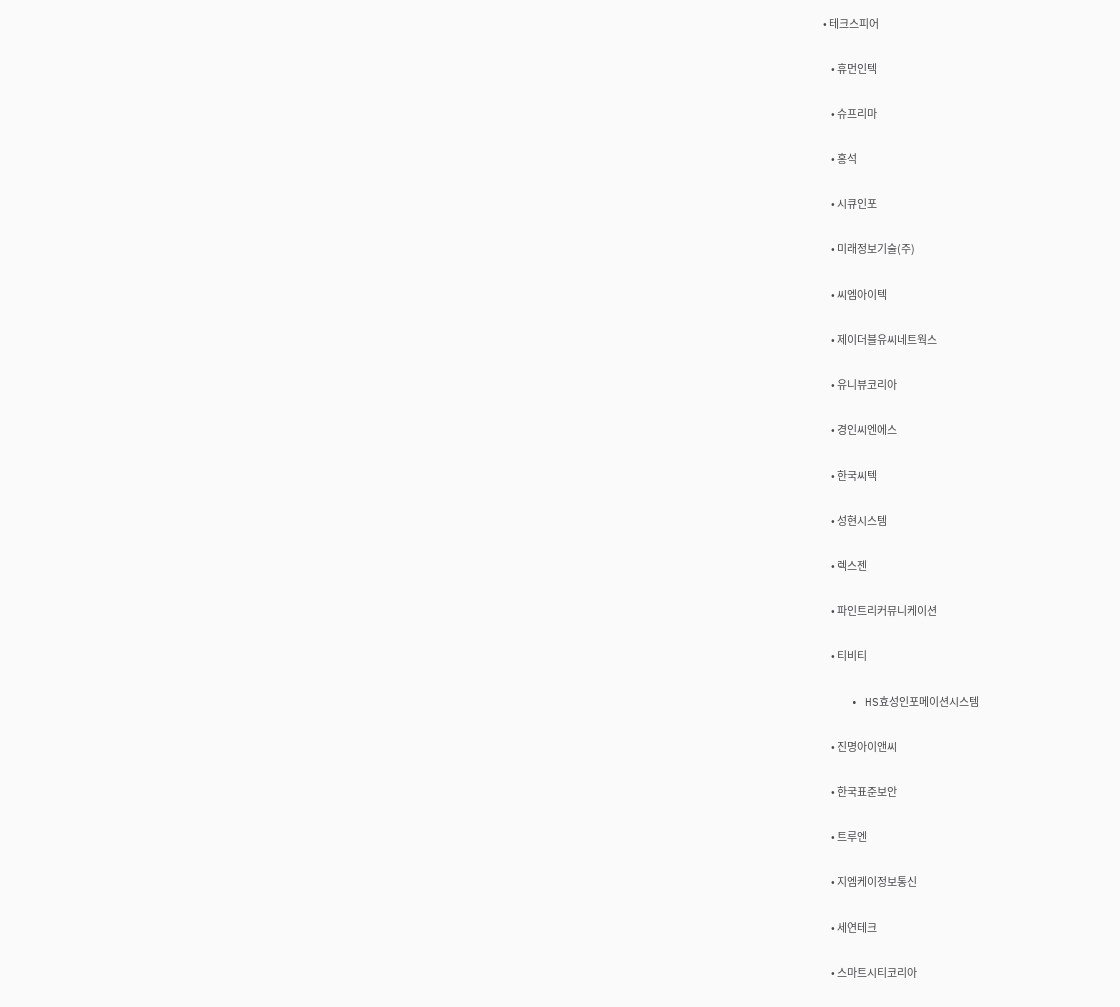• 테크스피어

    • 휴먼인텍

    • 슈프리마

    • 홍석

    • 시큐인포

    • 미래정보기술(주)

    • 씨엠아이텍

    • 제이더블유씨네트웍스

    • 유니뷰코리아

    • 경인씨엔에스

    • 한국씨텍

    • 성현시스템

    • 렉스젠

    • 파인트리커뮤니케이션

    • 티비티

    • HS효성인포메이션시스템

    • 진명아이앤씨

    • 한국표준보안

    • 트루엔

    • 지엠케이정보통신

    • 세연테크

    • 스마트시티코리아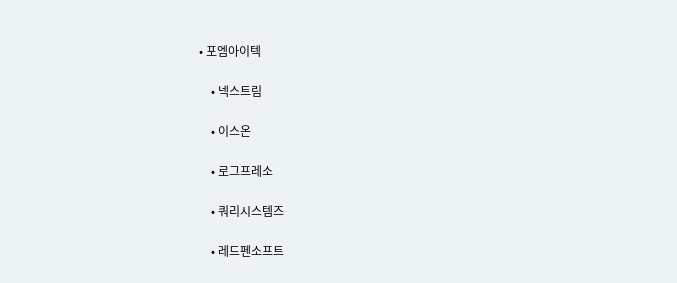• 포엠아이텍

    • 넥스트림

    • 이스온

    • 로그프레소

    • 쿼리시스템즈

    • 레드펜소프트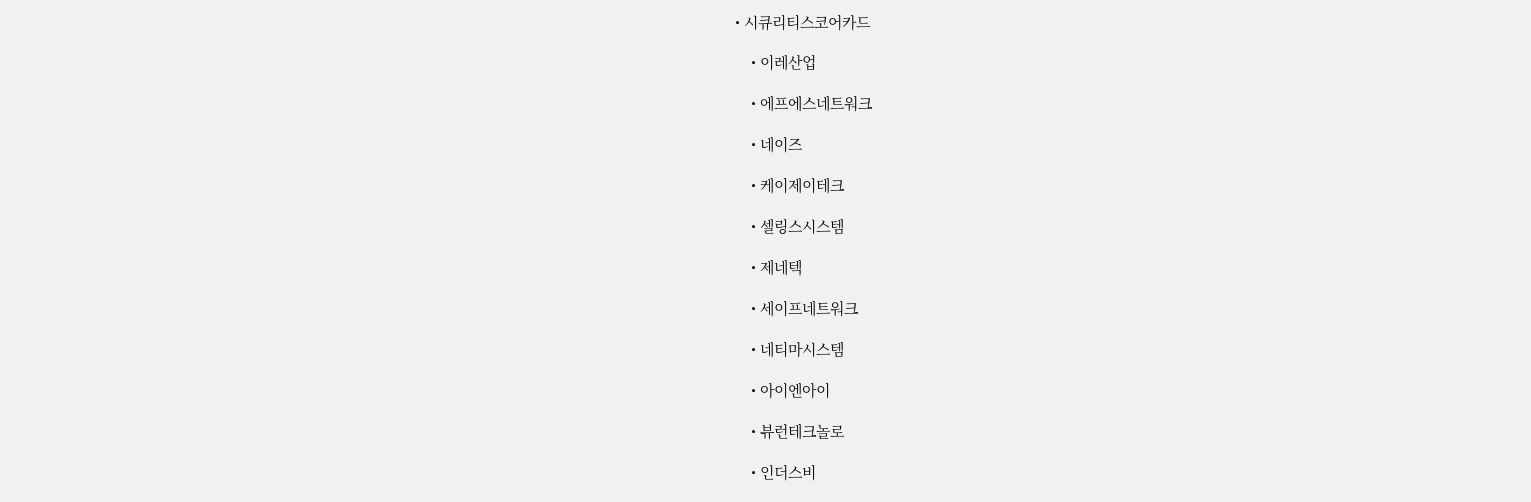• 시큐리티스코어카드

    • 이레산업

    • 에프에스네트워크

    • 네이즈

    • 케이제이테크

    • 셀링스시스템

    • 제네텍

    • 세이프네트워크

    • 네티마시스템

    • 아이엔아이

    • 뷰런테크놀로

    • 인더스비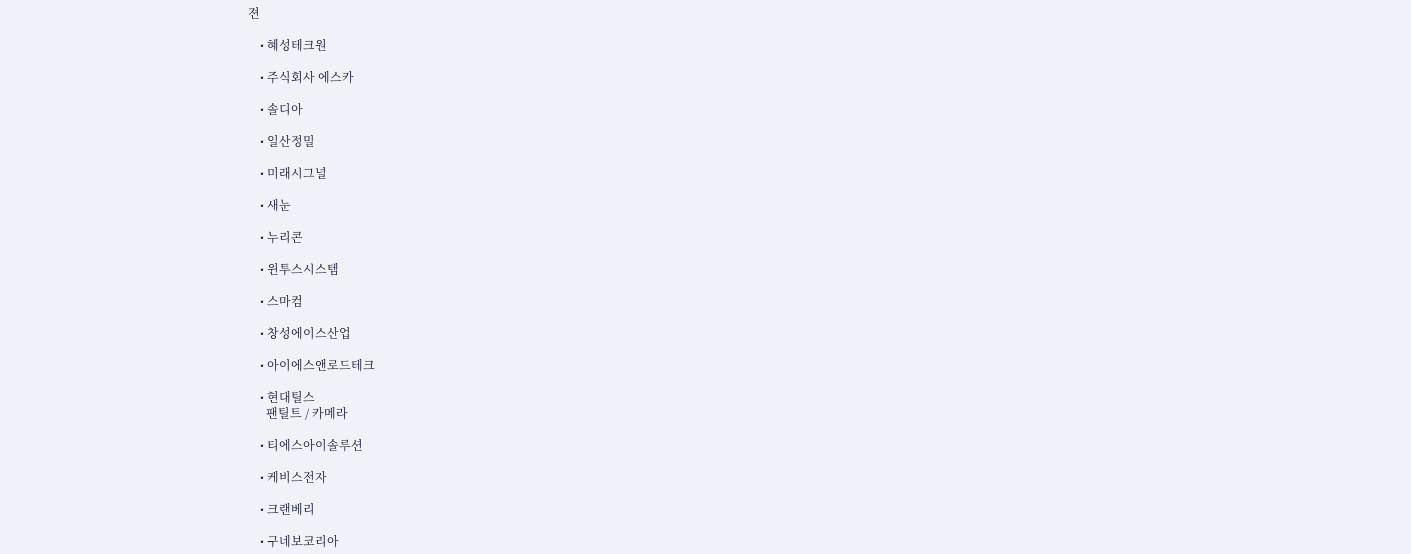젼

    • 혜성테크원

    • 주식회사 에스카

    • 솔디아

    • 일산정밀

    • 미래시그널

    • 새눈

    • 누리콘

    • 윈투스시스템

    • 스마컴

    • 창성에이스산업

    • 아이에스앤로드테크

    • 현대틸스
      팬틸트 / 카메라

    • 티에스아이솔루션

    • 케비스전자

    • 크랜베리

    • 구네보코리아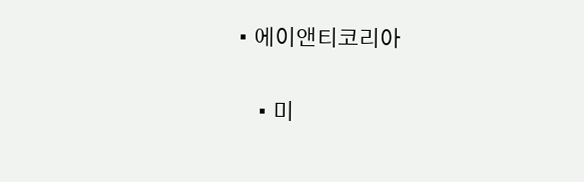• 에이앤티코리아

    • 미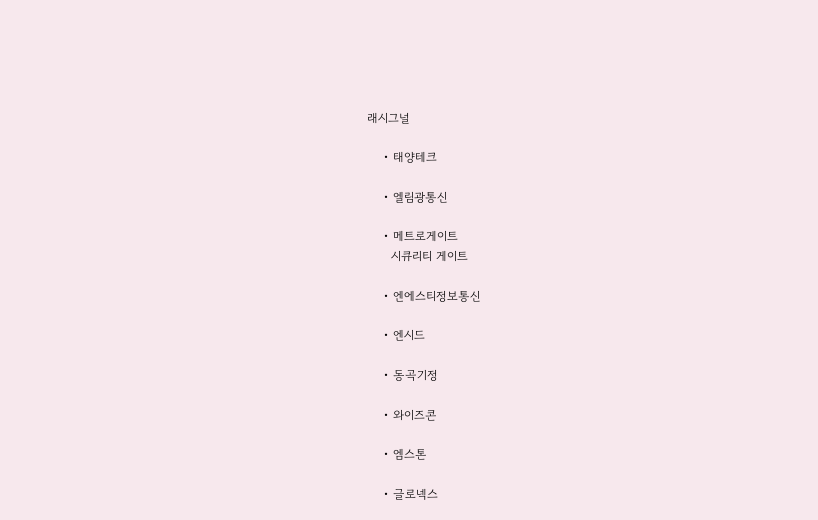래시그널

    • 태양테크

    • 엘림광통신

    • 메트로게이트
      시큐리티 게이트

    • 엔에스티정보통신

    • 엔시드

    • 동곡기정

    • 와이즈콘

    • 엠스톤

    • 글로넥스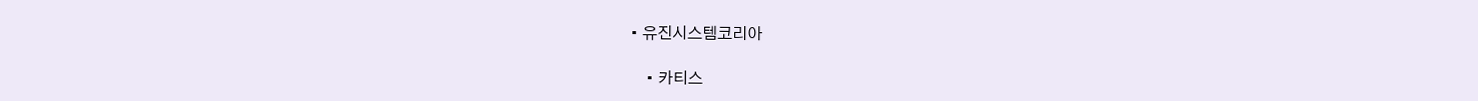• 유진시스템코리아

    • 카티스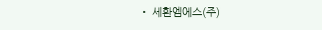• 세환엠에스(주)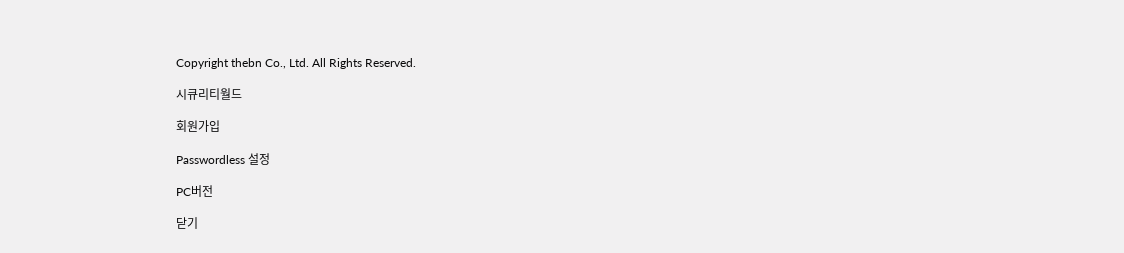Copyright thebn Co., Ltd. All Rights Reserved.

시큐리티월드

회원가입

Passwordless 설정

PC버전

닫기